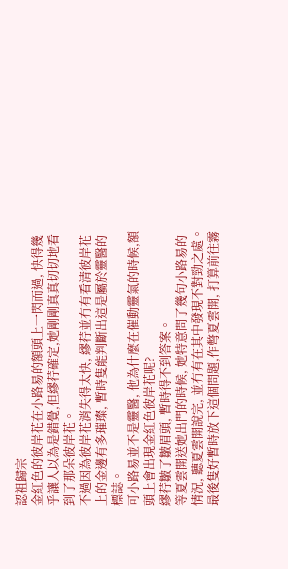認祖歸宗
金紅色的彼岸花在小路易的額頭上一閃而過, 快得幾乎讓人以為是錯覺,但繆荇確定,她剛剛真真切切地看到了那朵彼岸花。
不過因為彼岸花消失得太快, 繆荇並冇有看清彼岸花上的金邊有多璀璨, 暫時隻能判斷出這是屬於靈醫的標誌。
可小路易並不是靈醫, 他為什麼在催動靈氣的時候,額頭上會出現金紅色彼岸花呢?
繆荇皺了皺眉頭, 暫時得不到答案。
等夏雲開送她出門的時候, 她特意問了幾句小路易的情況, 聽夏雲開說完, 並冇有在其中發現不對勁之處。
最後隻好暫時放下這個問題,作彆夏雲開, 打算前往霧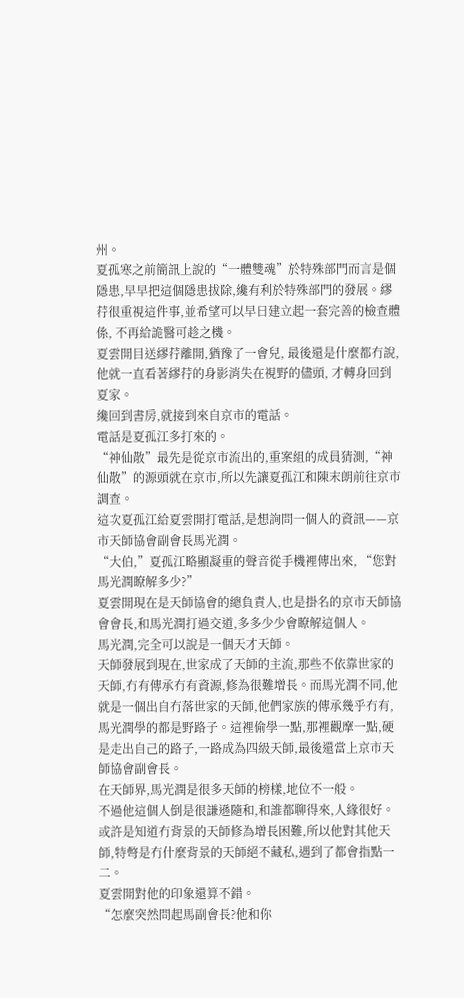州。
夏孤寒之前簡訊上說的“一體雙魂”於特殊部門而言是個隱患,早早把這個隱患拔除,纔有利於特殊部門的發展。繆荇很重視這件事,並希望可以早日建立起一套完善的檢查體係, 不再給詭醫可趁之機。
夏雲開目送繆荇離開,猶豫了一會兒, 最後還是什麼都冇說,他就一直看著繆荇的身影消失在視野的儘頭, 才轉身回到夏家。
纔回到書房,就接到來自京市的電話。
電話是夏孤江多打來的。
“神仙散”最先是從京市流出的,重案組的成員猜測,“神仙散”的源頭就在京市,所以先讓夏孤江和陳末朗前往京市調查。
這次夏孤江給夏雲開打電話,是想詢問一個人的資訊——京市天師協會副會長馬光潤。
“大伯,”夏孤江略顯凝重的聲音從手機裡傳出來, “您對馬光潤瞭解多少?”
夏雲開現在是天師協會的總負責人,也是掛名的京市天師協會會長,和馬光潤打過交道,多多少少會瞭解這個人。
馬光潤,完全可以說是一個天才天師。
天師發展到現在,世家成了天師的主流,那些不依靠世家的天師,冇有傳承冇有資源,修為很難增長。而馬光潤不同,他就是一個出自冇落世家的天師,他們家族的傳承幾乎冇有,馬光潤學的都是野路子。這裡偷學一點,那裡觀摩一點,硬是走出自己的路子,一路成為四級天師,最後還當上京市天師協會副會長。
在天師界,馬光潤是很多天師的榜樣,地位不一般。
不過他這個人倒是很謙遜隨和,和誰都聊得來,人緣很好。或許是知道冇背景的天師修為增長困難,所以他對其他天師,特彆是冇什麼背景的天師絕不藏私,遇到了都會指點一二。
夏雲開對他的印象還算不錯。
“怎麼突然問起馬副會長?他和你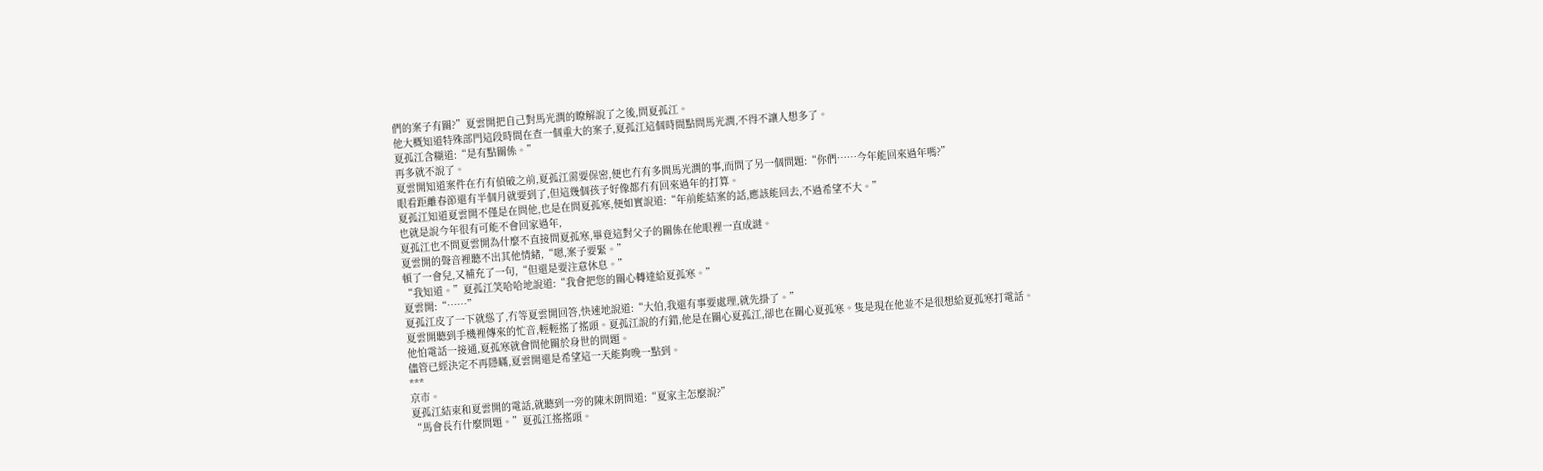們的案子有關?”夏雲開把自己對馬光潤的瞭解說了之後,問夏孤江。
他大概知道特殊部門這段時間在查一個重大的案子,夏孤江這個時間點問馬光潤,不得不讓人想多了。
夏孤江含糊道:“是有點關係。”
再多就不說了。
夏雲開知道案件在冇有偵破之前,夏孤江需要保密,便也冇有多問馬光潤的事,而問了另一個問題:“你們……今年能回來過年嗎?”
眼看距離春節還有半個月就要到了,但這幾個孩子好像都冇有回來過年的打算。
夏孤江知道夏雲開不僅是在問他,也是在問夏孤寒,便如實說道:“年前能結案的話,應該能回去,不過希望不大。”
也就是說今年很有可能不會回家過年,
夏孤江也不問夏雲開為什麼不直接問夏孤寒,畢竟這對父子的關係在他眼裡一直成謎。
夏雲開的聲音裡聽不出其他情緒,“嗯,案子要緊。”
頓了一會兒,又補充了一句,“但還是要注意休息。”
“我知道。”夏孤江笑哈哈地說道:“我會把您的關心轉達給夏孤寒。”
夏雲開:“……”
夏孤江皮了一下就慫了,冇等夏雲開回答,快速地說道:“大伯,我還有事要處理,就先掛了。”
夏雲開聽到手機裡傳來的忙音,輕輕搖了搖頭。夏孤江說的冇錯,他是在關心夏孤江,卻也在關心夏孤寒。隻是現在他並不是很想給夏孤寒打電話。
他怕電話一接通,夏孤寒就會問他關於身世的問題。
儘管已經決定不再隱瞞,夏雲開還是希望這一天能夠晚一點到。
***
京市。
夏孤江結束和夏雲開的電話,就聽到一旁的陳末朗問道:“夏家主怎麼說?”
“馬會長冇什麼問題。”夏孤江搖搖頭。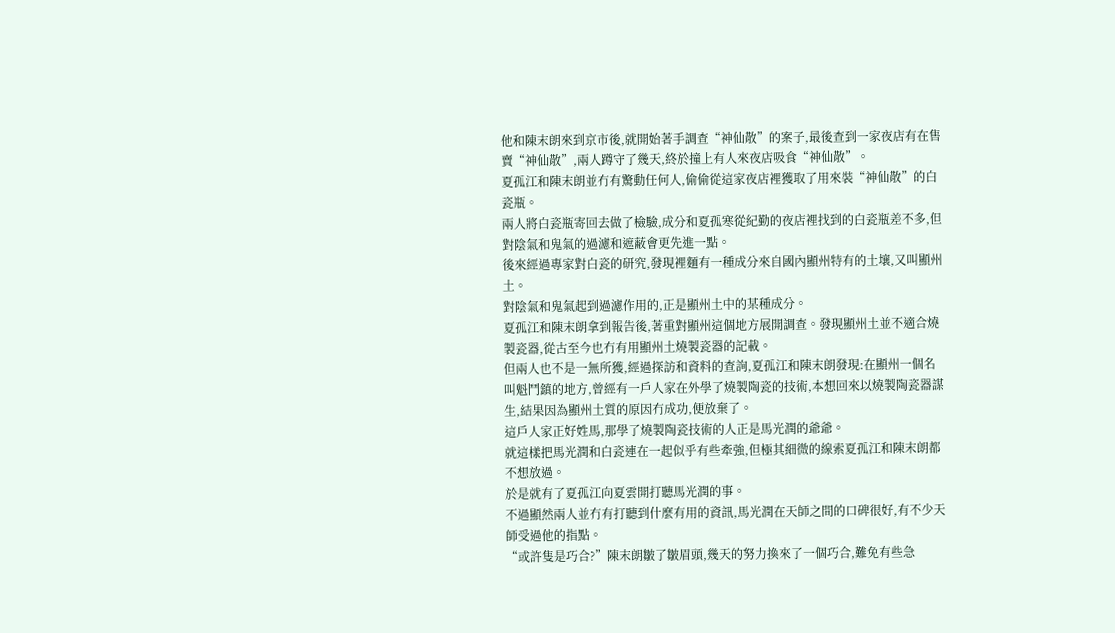他和陳末朗來到京市後,就開始著手調查“神仙散”的案子,最後查到一家夜店有在售賣“神仙散”,兩人蹲守了幾天,終於撞上有人來夜店吸食“神仙散”。
夏孤江和陳末朗並冇有驚動任何人,偷偷從這家夜店裡獲取了用來裝“神仙散”的白瓷瓶。
兩人將白瓷瓶寄回去做了檢驗,成分和夏孤寒從紀勤的夜店裡找到的白瓷瓶差不多,但對陰氣和鬼氣的過濾和遮蔽會更先進一點。
後來經過專家對白瓷的研究,發現裡麵有一種成分來自國內顯州特有的土壤,又叫顯州土。
對陰氣和鬼氣起到過濾作用的,正是顯州土中的某種成分。
夏孤江和陳末朗拿到報告後,著重對顯州這個地方展開調查。發現顯州土並不適合燒製瓷器,從古至今也冇有用顯州土燒製瓷器的記載。
但兩人也不是一無所獲,經過探訪和資料的查詢,夏孤江和陳末朗發現:在顯州一個名叫魁鬥鎮的地方,曾經有一戶人家在外學了燒製陶瓷的技術,本想回來以燒製陶瓷器謀生,結果因為顯州土質的原因冇成功,便放棄了。
這戶人家正好姓馬,那學了燒製陶瓷技術的人正是馬光潤的爺爺。
就這樣把馬光潤和白瓷連在一起似乎有些牽強,但極其細微的線索夏孤江和陳末朗都不想放過。
於是就有了夏孤江向夏雲開打聽馬光潤的事。
不過顯然兩人並冇有打聽到什麼有用的資訊,馬光潤在天師之間的口碑很好,有不少天師受過他的指點。
“或許隻是巧合?”陳末朗皺了皺眉頭,幾天的努力換來了一個巧合,難免有些急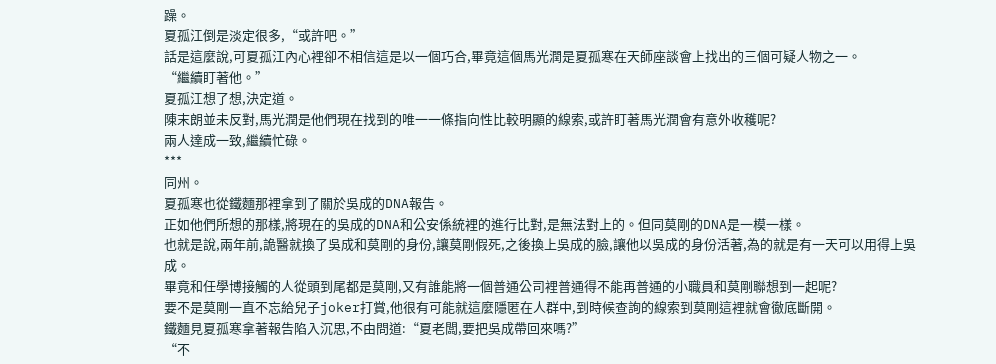躁。
夏孤江倒是淡定很多,“或許吧。”
話是這麼說,可夏孤江內心裡卻不相信這是以一個巧合,畢竟這個馬光潤是夏孤寒在天師座談會上找出的三個可疑人物之一。
“繼續盯著他。”
夏孤江想了想,決定道。
陳末朗並未反對,馬光潤是他們現在找到的唯一一條指向性比較明顯的線索,或許盯著馬光潤會有意外收穫呢?
兩人達成一致,繼續忙碌。
***
同州。
夏孤寒也從鐵麵那裡拿到了關於吳成的DNA報告。
正如他們所想的那樣,將現在的吳成的DNA和公安係統裡的進行比對,是無法對上的。但同莫剛的DNA是一模一樣。
也就是說,兩年前,詭醫就換了吳成和莫剛的身份,讓莫剛假死,之後換上吳成的臉,讓他以吳成的身份活著,為的就是有一天可以用得上吳成。
畢竟和任學博接觸的人從頭到尾都是莫剛,又有誰能將一個普通公司裡普通得不能再普通的小職員和莫剛聯想到一起呢?
要不是莫剛一直不忘給兒子joker打賞,他很有可能就這麼隱匿在人群中,到時候查詢的線索到莫剛這裡就會徹底斷開。
鐵麵見夏孤寒拿著報告陷入沉思,不由問道:“夏老闆,要把吳成帶回來嗎?”
“不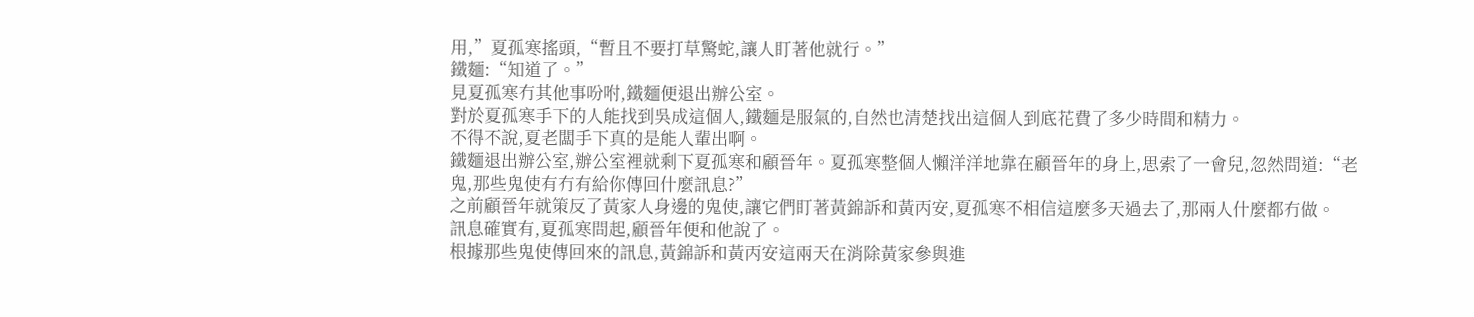用,”夏孤寒搖頭,“暫且不要打草驚蛇,讓人盯著他就行。”
鐵麵:“知道了。”
見夏孤寒冇其他事吩咐,鐵麵便退出辦公室。
對於夏孤寒手下的人能找到吳成這個人,鐵麵是服氣的,自然也清楚找出這個人到底花費了多少時間和精力。
不得不說,夏老闆手下真的是能人輩出啊。
鐵麵退出辦公室,辦公室裡就剩下夏孤寒和顧晉年。夏孤寒整個人懶洋洋地靠在顧晉年的身上,思索了一會兒,忽然問道:“老鬼,那些鬼使有冇有給你傳回什麼訊息?”
之前顧晉年就策反了黃家人身邊的鬼使,讓它們盯著黃錦訴和黃丙安,夏孤寒不相信這麼多天過去了,那兩人什麼都冇做。
訊息確實有,夏孤寒問起,顧晉年便和他說了。
根據那些鬼使傳回來的訊息,黃錦訴和黃丙安這兩天在消除黃家參與進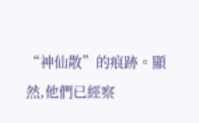“神仙散”的痕跡。顯然,他們已經察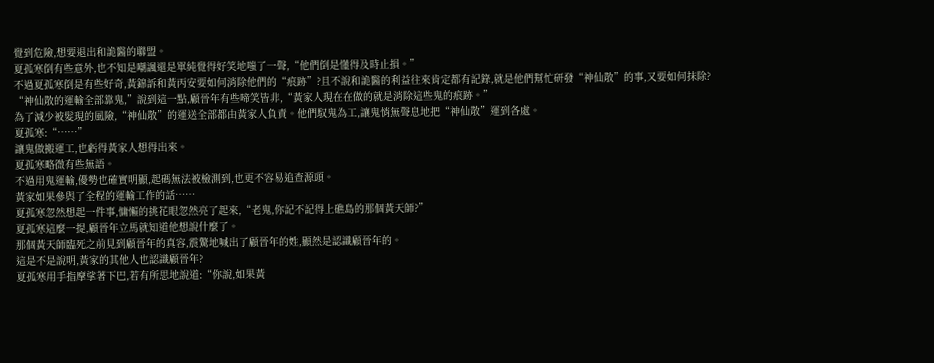覺到危險,想要退出和詭醫的聯盟。
夏孤寒倒有些意外,也不知是嘲諷還是單純覺得好笑地嗤了一聲,“他們倒是懂得及時止損。”
不過夏孤寒倒是有些好奇,黃錦訴和黃丙安要如何消除他們的“痕跡”?且不說和詭醫的利益往來肯定都有記錄,就是他們幫忙研發“神仙散”的事,又要如何抹除?
“神仙散的運輸全部靠鬼,”說到這一點,顧晉年有些啼笑皆非,“黃家人現在在做的就是消除這些鬼的痕跡。”
為了減少被髮現的風險,“神仙散”的運送全部都由黃家人負責。他們馭鬼為工,讓鬼悄無聲息地把“神仙散”運到各處。
夏孤寒:“……”
讓鬼做搬運工,也虧得黃家人想得出來。
夏孤寒略微有些無語。
不過用鬼運輸,優勢也確實明顯,起碼無法被檢測到,也更不容易追查源頭。
黃家如果參與了全程的運輸工作的話……
夏孤寒忽然想起一件事,慵懶的挑花眼忽然亮了起來,“老鬼,你記不記得上礁島的那個黃天師?”
夏孤寒這麼一提,顧晉年立馬就知道他想說什麼了。
那個黃天師臨死之前見到顧晉年的真容,震驚地喊出了顧晉年的姓,顯然是認識顧晉年的。
這是不是說明,黃家的其他人也認識顧晉年?
夏孤寒用手指摩挲著下巴,若有所思地說道:“你說,如果黃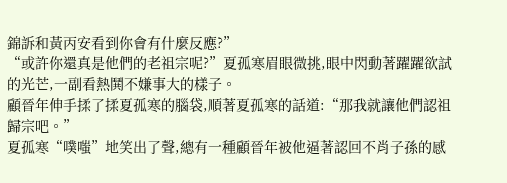錦訴和黃丙安看到你會有什麼反應?”
“或許你還真是他們的老祖宗呢?”夏孤寒眉眼微挑,眼中閃動著躍躍欲試的光芒,一副看熱鬨不嫌事大的樣子。
顧晉年伸手揉了揉夏孤寒的腦袋,順著夏孤寒的話道:“那我就讓他們認祖歸宗吧。”
夏孤寒“噗嗤”地笑出了聲,總有一種顧晉年被他逼著認回不肖子孫的感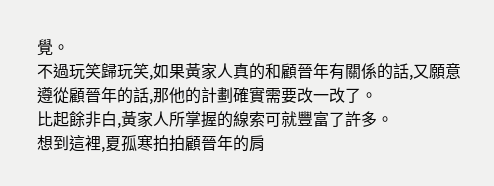覺。
不過玩笑歸玩笑,如果黃家人真的和顧晉年有關係的話,又願意遵從顧晉年的話,那他的計劃確實需要改一改了。
比起餘非白,黃家人所掌握的線索可就豐富了許多。
想到這裡,夏孤寒拍拍顧晉年的肩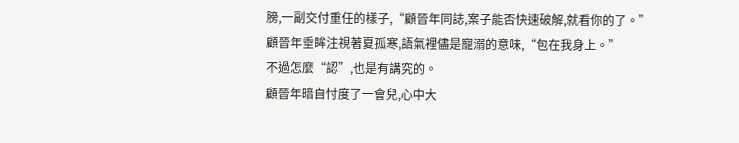膀,一副交付重任的樣子,“顧晉年同誌,案子能否快速破解,就看你的了。”
顧晉年垂眸注視著夏孤寒,語氣裡儘是寵溺的意味,“包在我身上。”
不過怎麼“認”,也是有講究的。
顧晉年暗自忖度了一會兒,心中大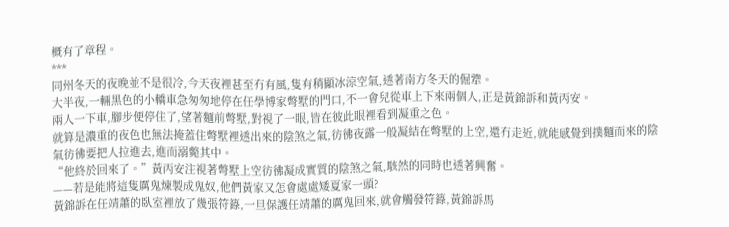概有了章程。
***
同州冬天的夜晚並不是很冷,今天夜裡甚至冇有風,隻有稍顯冰涼空氣,透著南方冬天的倔犟。
大半夜,一輛黑色的小轎車急匆匆地停在任學博家彆墅的門口,不一會兒從車上下來兩個人,正是黃錦訴和黃丙安。
兩人一下車,腳步便停住了,望著麵前彆墅,對視了一眼,皆在彼此眼裡看到凝重之色。
就算是濃重的夜色也無法掩蓋住彆墅裡透出來的陰煞之氣,彷彿夜露一般凝結在彆墅的上空,還冇走近,就能感覺到撲麵而來的陰氣彷彿要把人拉進去,進而溺斃其中。
“他終於回來了。”黃丙安注視著彆墅上空彷彿凝成實質的陰煞之氣,駭然的同時也透著興奮。
——若是能將這隻厲鬼煉製成鬼奴,他們黃家又怎會處處矮夏家一頭?
黃錦訴在任靖蕭的臥室裡放了幾張符籙,一旦保護任靖蕭的厲鬼回來,就會觸發符籙,黃錦訴馬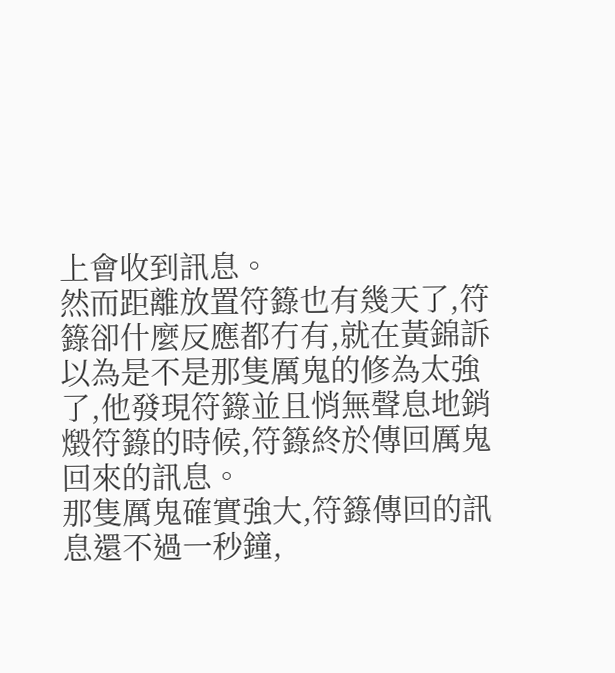上會收到訊息。
然而距離放置符籙也有幾天了,符籙卻什麼反應都冇有,就在黃錦訴以為是不是那隻厲鬼的修為太強了,他發現符籙並且悄無聲息地銷燬符籙的時候,符籙終於傳回厲鬼回來的訊息。
那隻厲鬼確實強大,符籙傳回的訊息還不過一秒鐘,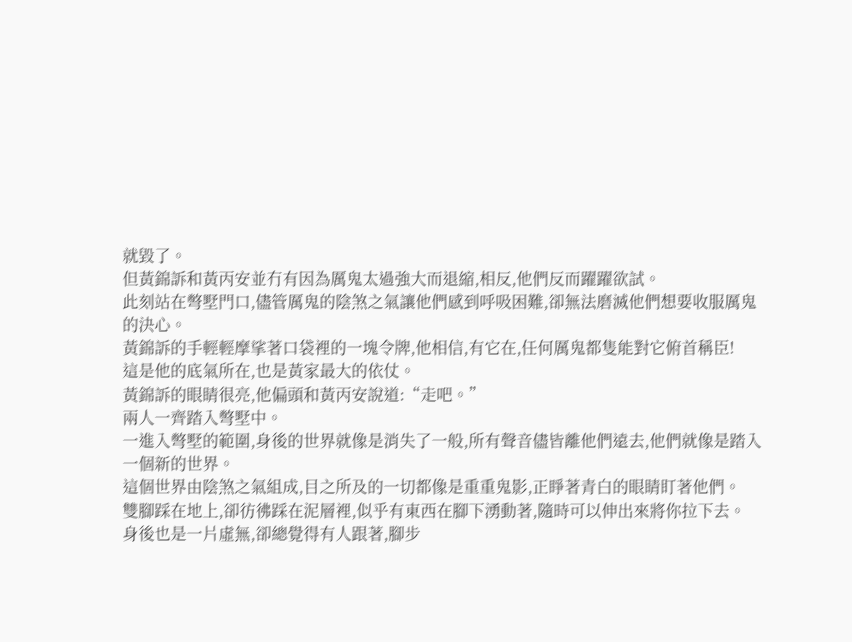就毀了。
但黃錦訴和黃丙安並冇有因為厲鬼太過強大而退縮,相反,他們反而躍躍欲試。
此刻站在彆墅門口,儘管厲鬼的陰煞之氣讓他們感到呼吸困難,卻無法磨滅他們想要收服厲鬼的決心。
黃錦訴的手輕輕摩挲著口袋裡的一塊令牌,他相信,有它在,任何厲鬼都隻能對它俯首稱臣!
這是他的底氣所在,也是黃家最大的依仗。
黃錦訴的眼睛很亮,他偏頭和黃丙安說道:“走吧。”
兩人一齊踏入彆墅中。
一進入彆墅的範圍,身後的世界就像是消失了一般,所有聲音儘皆離他們遠去,他們就像是踏入一個新的世界。
這個世界由陰煞之氣組成,目之所及的一切都像是重重鬼影,正睜著青白的眼睛盯著他們。
雙腳踩在地上,卻彷彿踩在泥層裡,似乎有東西在腳下湧動著,隨時可以伸出來將你拉下去。
身後也是一片虛無,卻總覺得有人跟著,腳步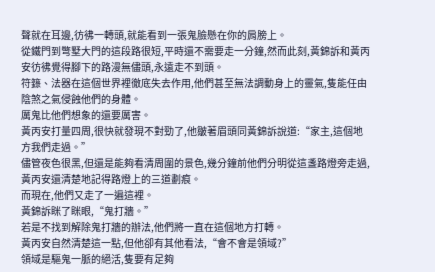聲就在耳邊,彷彿一轉頭,就能看到一張鬼臉懸在你的肩膀上。
從鐵門到彆墅大門的這段路很短,平時還不需要走一分鐘,然而此刻,黃錦訴和黃丙安彷彿覺得腳下的路漫無儘頭,永遠走不到頭。
符籙、法器在這個世界裡徹底失去作用,他們甚至無法調動身上的靈氣,隻能任由陰煞之氣侵蝕他們的身體。
厲鬼比他們想象的還要厲害。
黃丙安打量四周,很快就發現不對勁了,他皺著眉頭同黃錦訴說道:“家主,這個地方我們走過。”
儘管夜色很黑,但還是能夠看清周圍的景色,幾分鐘前他們分明從這盞路燈旁走過,黃丙安還清楚地記得路燈上的三道劃痕。
而現在,他們又走了一遍這裡。
黃錦訴眯了眯眼,“鬼打牆。”
若是不找到解除鬼打牆的辦法,他們將一直在這個地方打轉。
黃丙安自然清楚這一點,但他卻有其他看法,“會不會是領域?”
領域是驅鬼一脈的絕活,隻要有足夠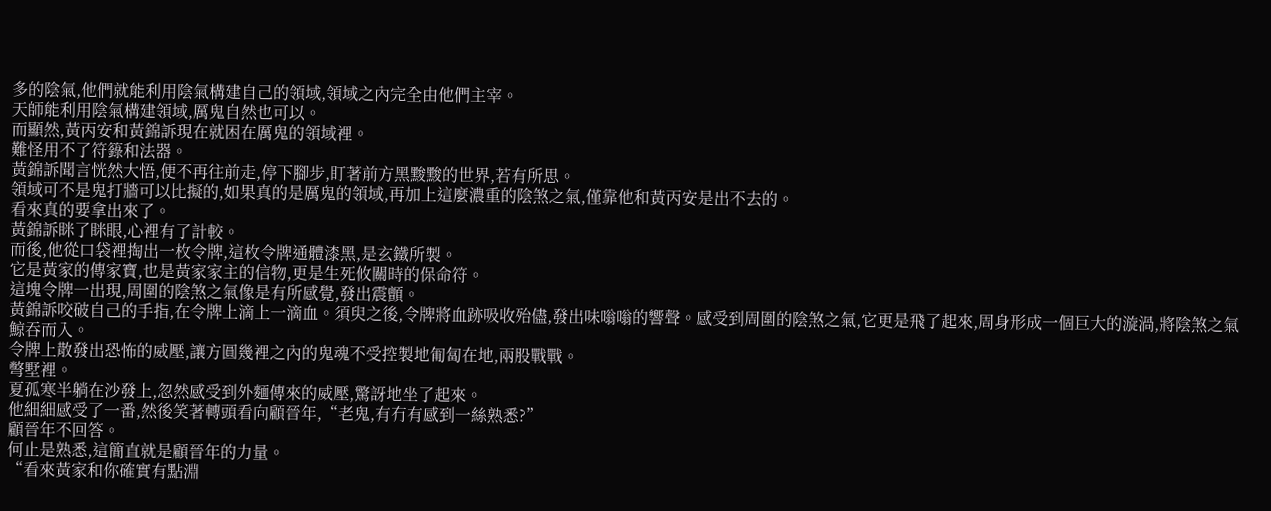多的陰氣,他們就能利用陰氣構建自己的領域,領域之內完全由他們主宰。
天師能利用陰氣構建領域,厲鬼自然也可以。
而顯然,黃丙安和黃錦訴現在就困在厲鬼的領域裡。
難怪用不了符籙和法器。
黃錦訴聞言恍然大悟,便不再往前走,停下腳步,盯著前方黑黢黢的世界,若有所思。
領域可不是鬼打牆可以比擬的,如果真的是厲鬼的領域,再加上這麼濃重的陰煞之氣,僅靠他和黃丙安是出不去的。
看來真的要拿出來了。
黃錦訴眯了眯眼,心裡有了計較。
而後,他從口袋裡掏出一枚令牌,這枚令牌通體漆黑,是玄鐵所製。
它是黃家的傳家寶,也是黃家家主的信物,更是生死攸關時的保命符。
這塊令牌一出現,周圍的陰煞之氣像是有所感覺,發出震顫。
黃錦訴咬破自己的手指,在令牌上滴上一滴血。須臾之後,令牌將血跡吸收殆儘,發出味嗡嗡的響聲。感受到周圍的陰煞之氣,它更是飛了起來,周身形成一個巨大的漩渦,將陰煞之氣鯨吞而入。
令牌上散發出恐怖的威壓,讓方圓幾裡之內的鬼魂不受控製地匍匐在地,兩股戰戰。
彆墅裡。
夏孤寒半躺在沙發上,忽然感受到外麵傳來的威壓,驚訝地坐了起來。
他細細感受了一番,然後笑著轉頭看向顧晉年,“老鬼,有冇有感到一絲熟悉?”
顧晉年不回答。
何止是熟悉,這簡直就是顧晉年的力量。
“看來黃家和你確實有點淵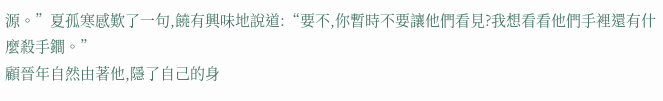源。”夏孤寒感歎了一句,饒有興味地說道:“要不,你暫時不要讓他們看見?我想看看他們手裡還有什麼殺手鐧。”
顧晉年自然由著他,隱了自己的身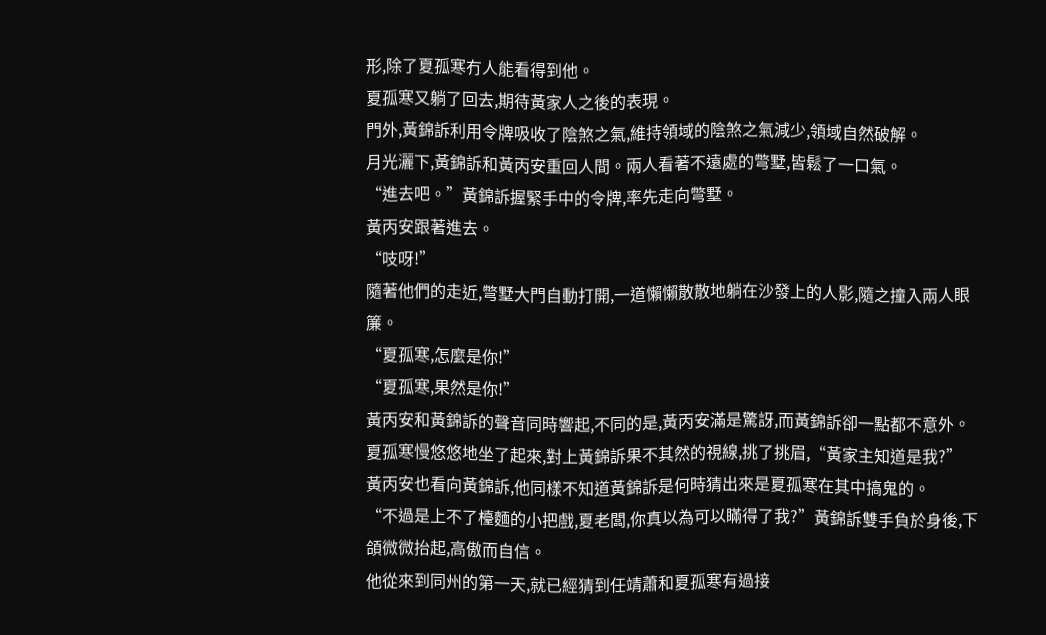形,除了夏孤寒冇人能看得到他。
夏孤寒又躺了回去,期待黃家人之後的表現。
門外,黃錦訴利用令牌吸收了陰煞之氣,維持領域的陰煞之氣減少,領域自然破解。
月光灑下,黃錦訴和黃丙安重回人間。兩人看著不遠處的彆墅,皆鬆了一口氣。
“進去吧。”黃錦訴握緊手中的令牌,率先走向彆墅。
黃丙安跟著進去。
“吱呀!”
隨著他們的走近,彆墅大門自動打開,一道懶懶散散地躺在沙發上的人影,隨之撞入兩人眼簾。
“夏孤寒,怎麼是你!”
“夏孤寒,果然是你!”
黃丙安和黃錦訴的聲音同時響起,不同的是,黃丙安滿是驚訝,而黃錦訴卻一點都不意外。
夏孤寒慢悠悠地坐了起來,對上黃錦訴果不其然的視線,挑了挑眉,“黃家主知道是我?”
黃丙安也看向黃錦訴,他同樣不知道黃錦訴是何時猜出來是夏孤寒在其中搞鬼的。
“不過是上不了檯麵的小把戲,夏老闆,你真以為可以瞞得了我?”黃錦訴雙手負於身後,下頜微微抬起,高傲而自信。
他從來到同州的第一天,就已經猜到任靖蕭和夏孤寒有過接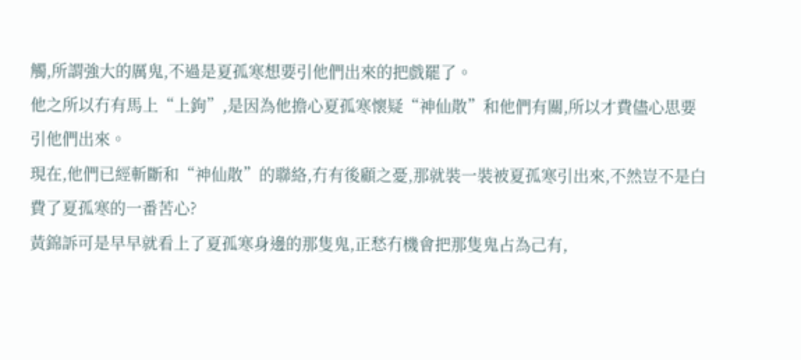觸,所謂強大的厲鬼,不過是夏孤寒想要引他們出來的把戲罷了。
他之所以冇有馬上“上鉤”,是因為他擔心夏孤寒懷疑“神仙散”和他們有關,所以才費儘心思要引他們出來。
現在,他們已經斬斷和“神仙散”的聯絡,冇有後顧之憂,那就裝一裝被夏孤寒引出來,不然豈不是白費了夏孤寒的一番苦心?
黃錦訴可是早早就看上了夏孤寒身邊的那隻鬼,正愁冇機會把那隻鬼占為己有,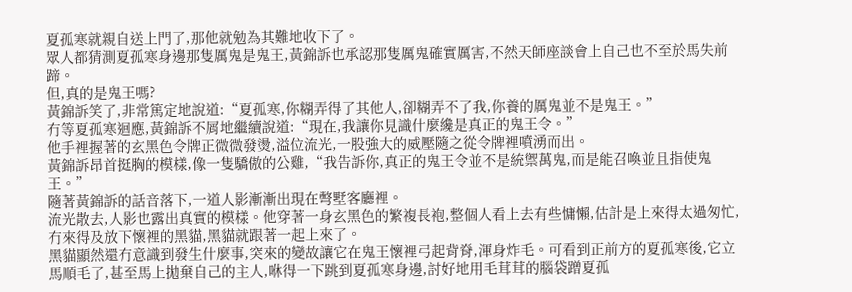夏孤寒就親自送上門了,那他就勉為其難地收下了。
眾人都猜測夏孤寒身邊那隻厲鬼是鬼王,黃錦訴也承認那隻厲鬼確實厲害,不然天師座談會上自己也不至於馬失前蹄。
但,真的是鬼王嗎?
黃錦訴笑了,非常篤定地說道:“夏孤寒,你糊弄得了其他人,卻糊弄不了我,你養的厲鬼並不是鬼王。”
冇等夏孤寒迴應,黃錦訴不屑地繼續說道:“現在,我讓你見識什麼纔是真正的鬼王令。”
他手裡握著的玄黑色令牌正微微發燙,溢位流光,一股強大的威壓隨之從令牌裡噴湧而出。
黃錦訴昂首挺胸的模樣,像一隻驕傲的公雞,“我告訴你,真正的鬼王令並不是統禦萬鬼,而是能召喚並且指使鬼王。”
隨著黃錦訴的話音落下,一道人影漸漸出現在彆墅客廳裡。
流光散去,人影也露出真實的模樣。他穿著一身玄黑色的繁複長袍,整個人看上去有些慵懶,估計是上來得太過匆忙,冇來得及放下懷裡的黑貓,黑貓就跟著一起上來了。
黑貓顯然還冇意識到發生什麼事,突來的變故讓它在鬼王懷裡弓起背脊,渾身炸毛。可看到正前方的夏孤寒後,它立馬順毛了,甚至馬上拋棄自己的主人,咻得一下跳到夏孤寒身邊,討好地用毛茸茸的腦袋蹭夏孤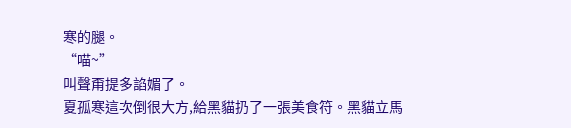寒的腿。
“喵~”
叫聲甭提多諂媚了。
夏孤寒這次倒很大方,給黑貓扔了一張美食符。黑貓立馬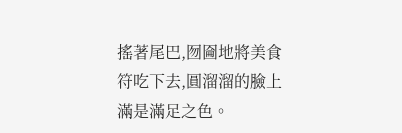搖著尾巴,囫圇地將美食符吃下去,圓溜溜的臉上滿是滿足之色。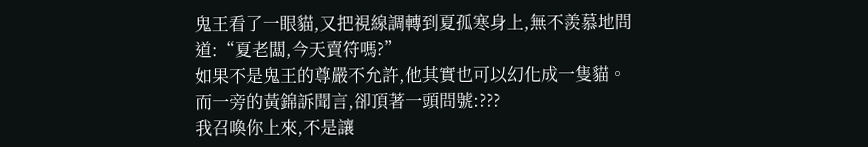鬼王看了一眼貓,又把視線調轉到夏孤寒身上,無不羨慕地問道:“夏老闆,今天賣符嗎?”
如果不是鬼王的尊嚴不允許,他其實也可以幻化成一隻貓。
而一旁的黃錦訴聞言,卻頂著一頭問號:???
我召喚你上來,不是讓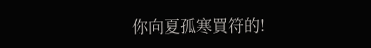你向夏孤寒買符的!